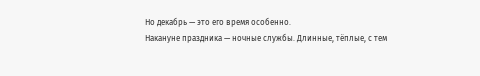Но декабрь — это его время особенно.
Накануне праздника — ночные службы. Длинные, тёплые, с тем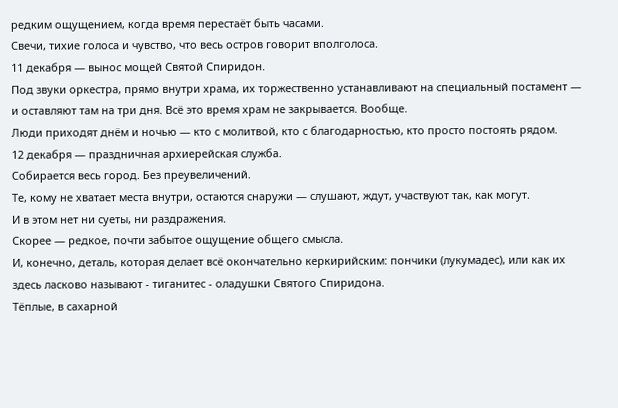редким ощущением, когда время перестаёт быть часами.
Свечи, тихие голоса и чувство, что весь остров говорит вполголоса.
11 декабря — вынос мощей Святой Спиридон.
Под звуки оркестра, прямо внутри храма, их торжественно устанавливают на специальный постамент — и оставляют там на три дня. Всё это время храм не закрывается. Вообще.
Люди приходят днём и ночью — кто с молитвой, кто с благодарностью, кто просто постоять рядом.
12 декабря — праздничная архиерейская служба.
Собирается весь город. Без преувеличений.
Те, кому не хватает места внутри, остаются снаружи — слушают, ждут, участвуют так, как могут.
И в этом нет ни суеты, ни раздражения.
Скорее — редкое, почти забытое ощущение общего смысла.
И, конечно, деталь, которая делает всё окончательно керкирийским: пончики (лукумадес), или как их здесь ласково называют - тиганитес - оладушки Святого Спиридона.
Тёплые, в сахарной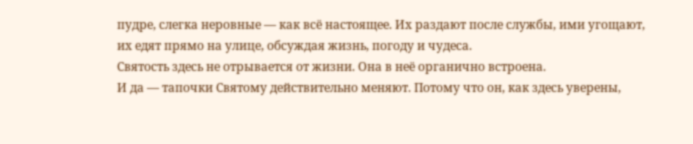пудре, слегка неровные — как всё настоящее. Их раздают после службы, ими угощают, их едят прямо на улице, обсуждая жизнь, погоду и чудеса.
Святость здесь не отрывается от жизни. Она в неё органично встроена.
И да — тапочки Святому действительно меняют. Потому что он, как здесь уверены,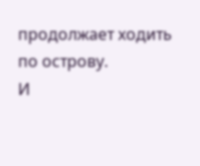продолжает ходить по острову.
И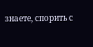знаете, спорить с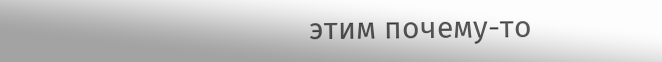этим почему-то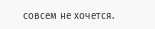совсем не хочется.